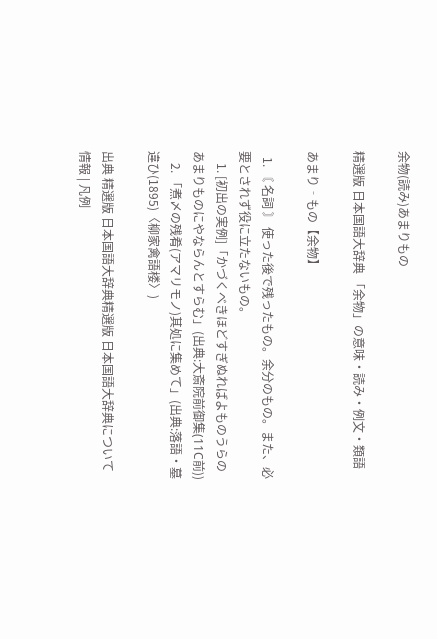余物(読み)あまりもの

精選版 日本国語大辞典 「余物」の意味・読み・例文・類語

あまり‐もの【余物】

  1. 〘 名詞 〙 使った後で残ったもの。余分のもの。また、必要とされず役に立たないもの。
    1. [初出の実例]「かづくべきほどすぎぬればよものうらのあまりものにやならんとすらむ」(出典:大斎院前御集(11C前))
    2. 「煮〆の残肴(アマリモノ)其処に集めて」(出典:落語・墓違ひ(1895)〈柳家禽語楼〉)

出典 精選版 日本国語大辞典精選版 日本国語大辞典について 情報 | 凡例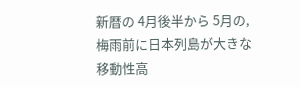新暦の 4月後半から 5月の,梅雨前に日本列島が大きな移動性高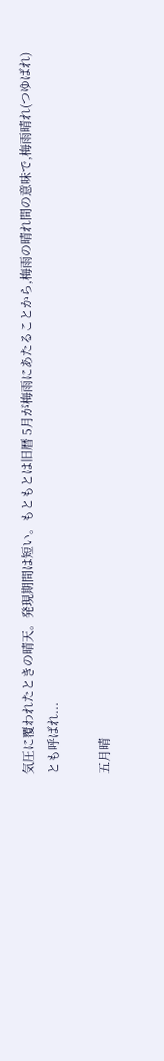気圧に覆われたときの晴天。発現期間は短い。もともとは旧暦 5月が梅雨にあたることから,梅雨の晴れ間の意味で,梅雨晴れ(つゆばれ)とも呼ばれ...

五月晴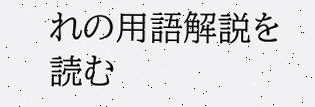れの用語解説を読む